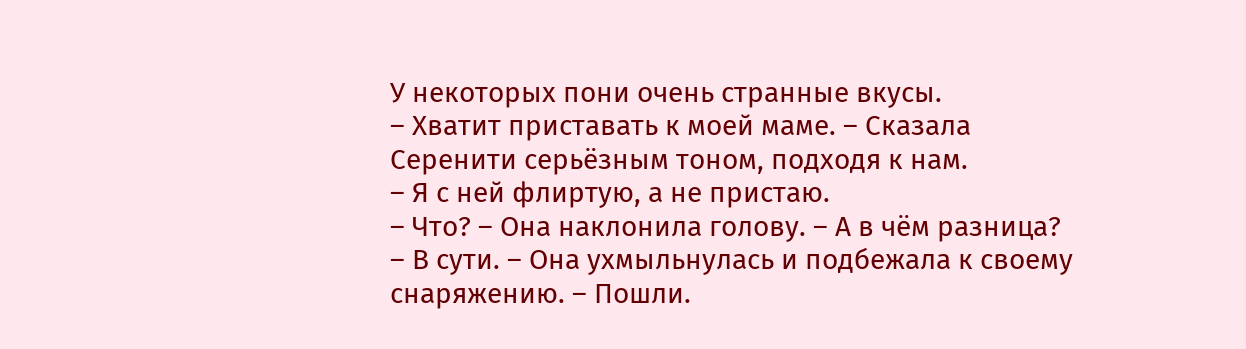У некоторых пони очень странные вкусы.
– Хватит приставать к моей маме. – Сказала Серенити серьёзным тоном, подходя к нам.
– Я с ней флиртую, а не пристаю.
– Что? – Она наклонила голову. – А в чём разница?
– В сути. – Она ухмыльнулась и подбежала к своему снаряжению. – Пошли.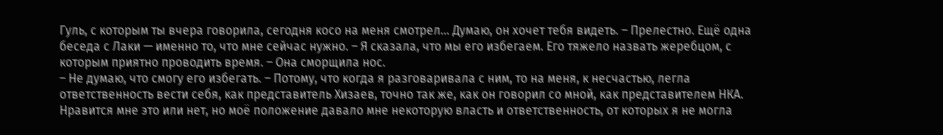Гуль, с которым ты вчера говорила, сегодня косо на меня смотрел... Думаю, он хочет тебя видеть. – Прелестно. Ещё одна беседа с Лаки — именно то, что мне сейчас нужно. – Я сказала, что мы его избегаем. Его тяжело назвать жеребцом, с которым приятно проводить время. – Она сморщила нос.
– Не думаю, что смогу его избегать. – Потому, что когда я разговаривала с ним, то на меня, к несчастью, легла ответственность вести себя, как представитель Хизаев, точно так же, как он говорил со мной, как представителем НКА. Нравится мне это или нет, но моё положение давало мне некоторую власть и ответственность, от которых я не могла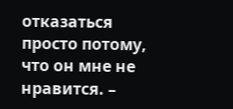отказаться просто потому, что он мне не нравится. –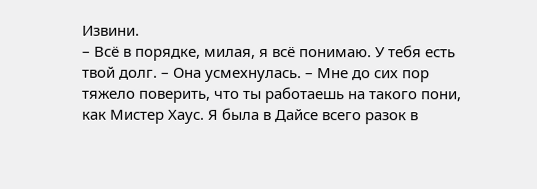Извини.
– Всё в порядке, милая, я всё понимаю. У тебя есть твой долг. – Она усмехнулась. – Мне до сих пор тяжело поверить, что ты работаешь на такого пони, как Мистер Хаус. Я была в Дайсе всего разок в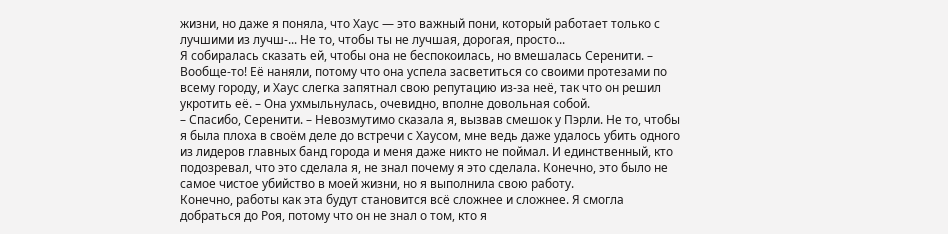жизни, но даже я поняла, что Хаус — это важный пони, который работает только с лучшими из лучш-... Не то, чтобы ты не лучшая, дорогая, просто...
Я собиралась сказать ей, чтобы она не беспокоилась, но вмешалась Серенити. – Вообще-то! Её наняли, потому что она успела засветиться со своими протезами по всему городу, и Хаус слегка запятнал свою репутацию из-за неё, так что он решил укротить её. – Она ухмыльнулась, очевидно, вполне довольная собой.
– Спасибо, Серенити. – Невозмутимо сказала я, вызвав смешок у Пэрли. Не то, чтобы я была плоха в своём деле до встречи с Хаусом, мне ведь даже удалось убить одного из лидеров главных банд города и меня даже никто не поймал. И единственный, кто подозревал, что это сделала я, не знал почему я это сделала. Конечно, это было не самое чистое убийство в моей жизни, но я выполнила свою работу.
Конечно, работы как эта будут становится всё сложнее и сложнее. Я смогла добраться до Роя, потому что он не знал о том, кто я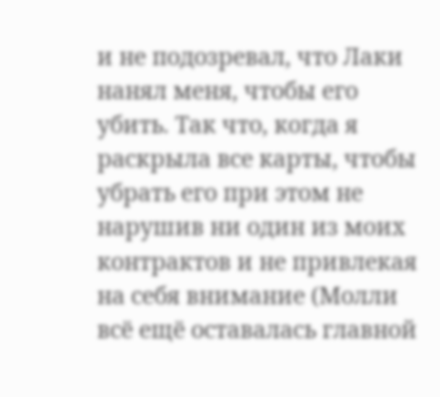и не подозревал, что Лаки нанял меня, чтобы его убить. Так что, когда я раскрыла все карты, чтобы убрать его при этом не нарушив ни один из моих контрактов и не привлекая на себя внимание (Молли всё ещё оставалась главной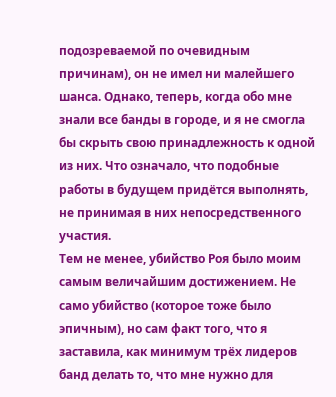подозреваемой по очевидным причинам), он не имел ни малейшего шанса. Однако, теперь, когда обо мне знали все банды в городе, и я не смогла бы скрыть свою принадлежность к одной из них. Что означало, что подобные работы в будущем придётся выполнять, не принимая в них непосредственного участия.
Тем не менее, убийство Роя было моим самым величайшим достижением. Не само убийство (которое тоже было эпичным), но сам факт того, что я заставила, как минимум трёх лидеров банд делать то, что мне нужно для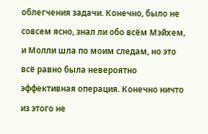облегчения задачи. Конечно, было не совсем ясно, знал ли обо всём Мэйхем, и Молли шла по моим следам, но это всё равно была невероятно эффективная операция. Конечно ничто из этого не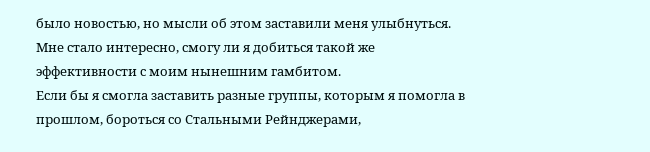было новостью, но мысли об этом заставили меня улыбнуться. Мне стало интересно, смогу ли я добиться такой же эффективности с моим нынешним гамбитом.
Если бы я смогла заставить разные группы, которым я помогла в прошлом, бороться со Стальными Рейнджерами,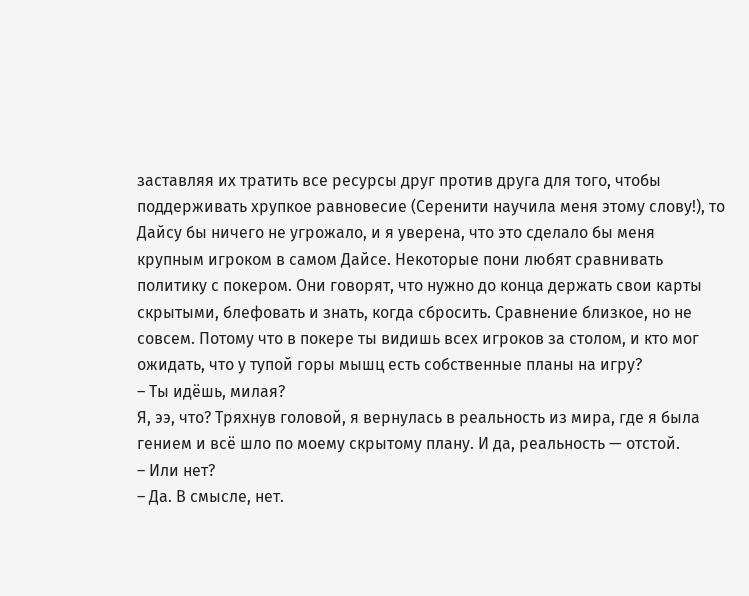заставляя их тратить все ресурсы друг против друга для того, чтобы поддерживать хрупкое равновесие (Серенити научила меня этому слову!), то Дайсу бы ничего не угрожало, и я уверена, что это сделало бы меня крупным игроком в самом Дайсе. Некоторые пони любят сравнивать политику с покером. Они говорят, что нужно до конца держать свои карты скрытыми, блефовать и знать, когда сбросить. Сравнение близкое, но не совсем. Потому что в покере ты видишь всех игроков за столом, и кто мог ожидать, что у тупой горы мышц есть собственные планы на игру?
– Ты идёшь, милая?
Я, ээ, что? Тряхнув головой, я вернулась в реальность из мира, где я была гением и всё шло по моему скрытому плану. И да, реальность — отстой.
– Или нет?
– Да. В смысле, нет.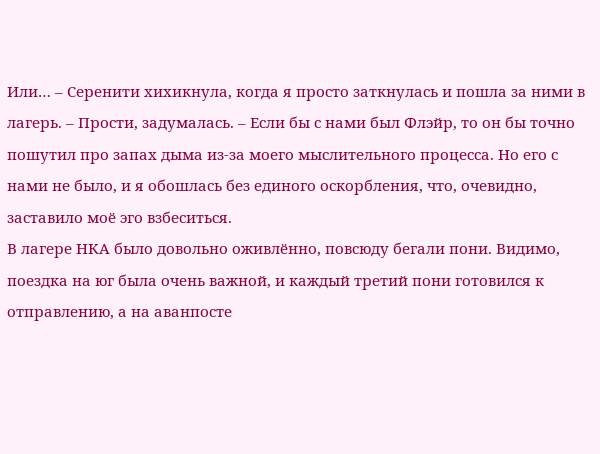Или… – Серенити хихикнула, когда я просто заткнулась и пошла за ними в лагерь. – Прости, задумалась. – Если бы с нами был Флэйр, то он бы точно пошутил про запах дыма из-за моего мыслительного процесса. Но его с нами не было, и я обошлась без единого оскорбления, что, очевидно, заставило моё эго взбеситься.
В лагере НКА было довольно оживлённо, повсюду бегали пони. Видимо, поездка на юг была очень важной, и каждый третий пони готовился к отправлению, а на аванпосте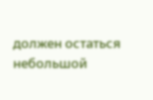должен остаться небольшой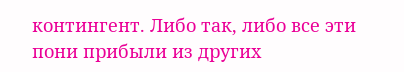контингент. Либо так, либо все эти пони прибыли из других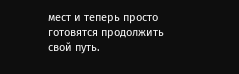мест и теперь просто готовятся продолжить свой путь.